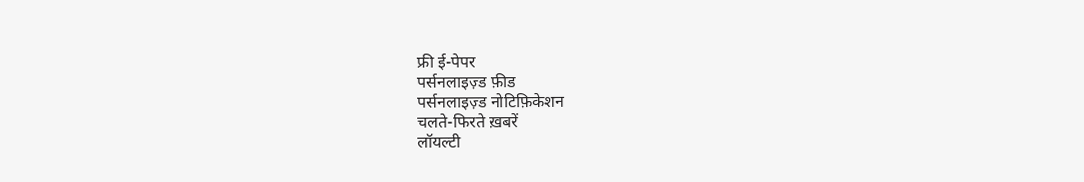फ्री ई-पेपर
पर्सनलाइज़्ड फ़ीड
पर्सनलाइज़्ड नोटिफ़िकेशन
चलते-फिरते ख़बरें
लॉयल्टी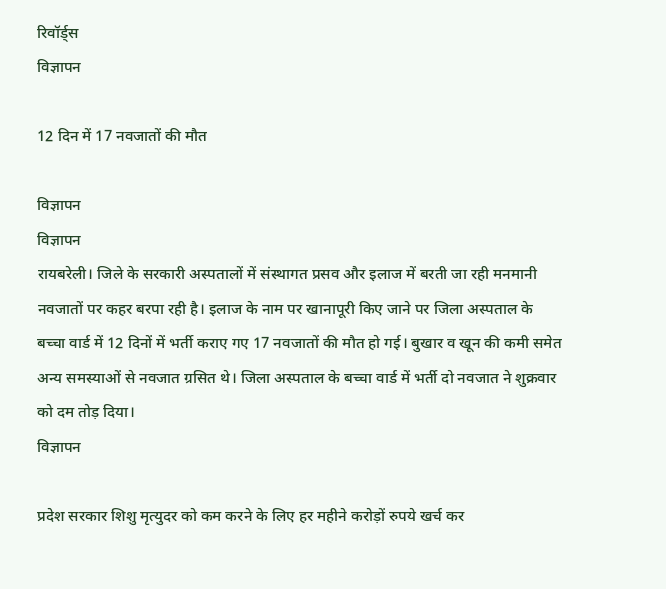रिवॉर्ड्स
विज्ञापन

12 दिन में 17 नवजातों की मौत

विज्ञापन
विज्ञापन
रायबरेली। जिले के सरकारी अस्पतालों में संस्थागत प्रसव और इलाज में बरती जा रही मनमानी नवजातों पर कहर बरपा रही है। इलाज के नाम पर खानापूरी किए जाने पर जिला अस्पताल के बच्चा वार्ड में 12 दिनों में भर्ती कराए गए 17 नवजातों की मौत हो गई। बुखार व खून की कमी समेत अन्य समस्याओं से नवजात ग्रसित थे। जिला अस्पताल के बच्चा वार्ड में भर्ती दो नवजात ने शुक्रवार को दम तोड़ दिया।
विज्ञापन

प्रदेश सरकार शिशु मृत्युदर को कम करने के लिए हर महीने करोड़ों रुपये खर्च कर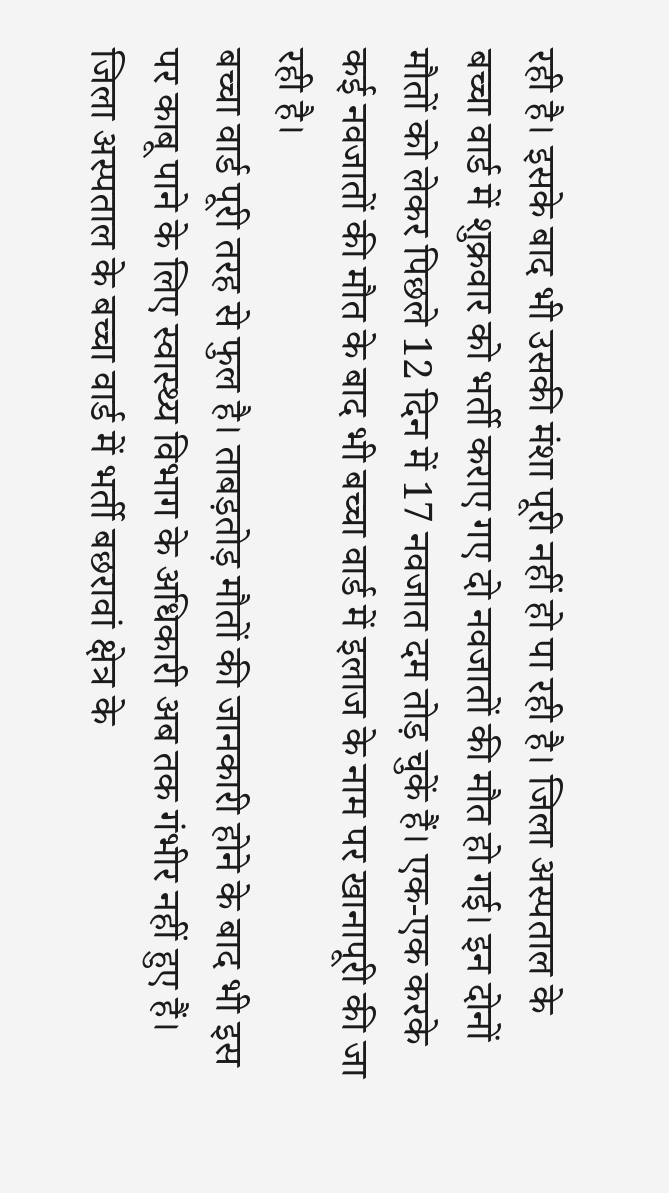रही है। इसके बाद भी उसकी मंशा पूरी नहीं हो पा रही है। जिला अस्पताल के बच्चा वार्ड में शुक्रवार को भर्ती कराए गए दो नवजातों की मौत हो गई। इन दोनों मौतों को लेकर पिछले 12 दिन में 17 नवजात दम तोड़ चुकें हैं। एक-एक करके कई नवजातों की मौत के बाद भी बच्चा वार्ड में इलाज के नाम पर खानापूरी की जा रही है।
बच्चा वार्ड पूरी तरह से फुल है। ताबड़तोड़ मौतों की जानकारी होने के बाद भी इस पर काबू पाने के लिए स्वास्थ्य विभाग के अधिकारी अब तक गंभीर नहीं हुए हैं। जिला अस्पताल के बच्चा वार्ड में भर्ती बछरावां क्षेत्र के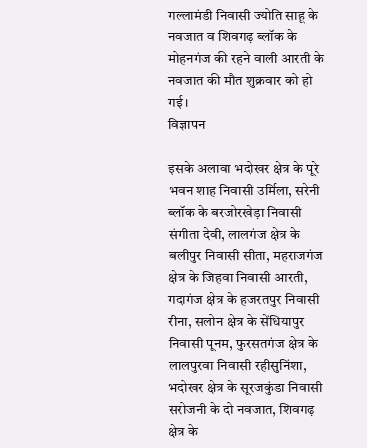गल्लामंडी निवासी ज्योति साहू के नवजात व शिवगढ़ ब्लॉक के मोहनगंज की रहने वाली आरती के नवजात की मौत शुक्रवार को हो गई।
विज्ञापन

इसके अलावा भदोखर क्षेत्र के पूरे भवन शाह निवासी उर्मिला, सरेनी ब्लॉक के बरजोरखेड़ा निवासी संगीता देवी, लालगंज क्षेत्र के बलीपुर निवासी सीता, महराजगंज क्षेत्र के जिहवा निवासी आरती, गदागंज क्षेत्र के हजरतपुर निवासी रीना, सलोन क्षेत्र के सेंधियापुर निवासी पूनम, फुरसतगंज क्षेत्र के लालपुरवा निवासी रहीसुनिंशा, भदोखर क्षेत्र के सूरजकुंडा निवासी सरोजनी के दो नवजात, शिवगढ़ क्षेत्र के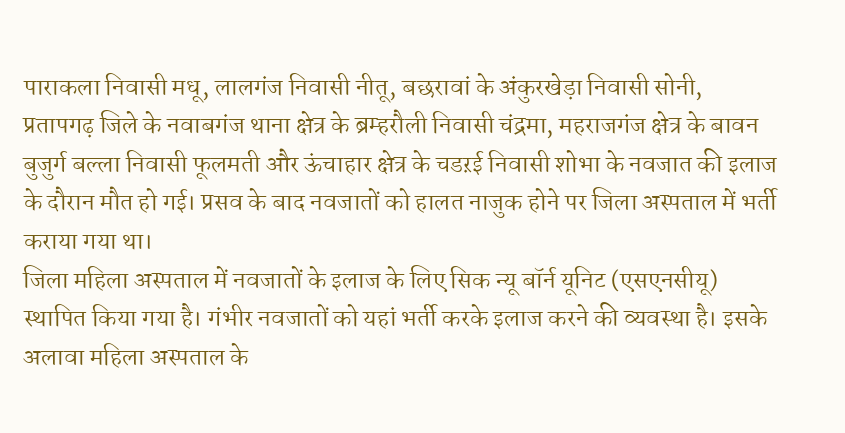पाराकला निवासी मधू, लालगंज निवासी नीतू, बछरावां के अंकुरखेड़ा निवासी सोनी, प्रतापगढ़ जिले के नवाबगंज थाना क्षेत्र के ब्रम्हरौली निवासी चंद्रमा, महराजगंज क्षेत्र के बावन बुजुर्ग बल्ला निवासी फूलमती और ऊंचाहार क्षेत्र के चडऱई निवासी शोभा के नवजात की इलाज के दौरान मौत हो गई। प्रसव के बाद नवजातों को हालत नाजुक होने पर जिला अस्पताल में भर्ती कराया गया था।
जिला महिला अस्पताल में नवजातों के इलाज के लिए सिक न्यू बॉर्न यूनिट (एसएनसीयू) स्थापित किया गया है। गंभीर नवजातों को यहां भर्ती करके इलाज करने की व्यवस्था है। इसके अलावा महिला अस्पताल के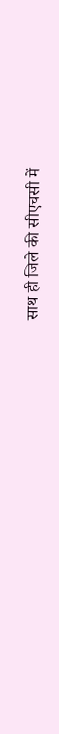साथ ही जिले की सीएचसी में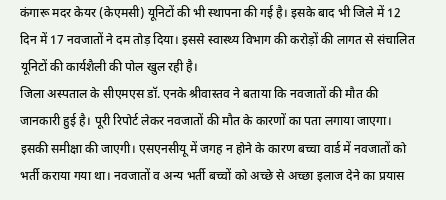कंगारू मदर केयर (केएमसी) यूनिटों की भी स्थापना की गई है। इसके बाद भी जिले में 12 दिन में 17 नवजातों ने दम तोड़ दिया। इससे स्वास्थ्य विभाग की करोड़ों की लागत से संचालित यूनिटों की कार्यशैली की पोल खुल रही है।
जिला अस्पताल के सीएमएस डॉ. एनके श्रीवास्तव ने बताया कि नवजातों की मौत की जानकारी हुई है। पूरी रिपोर्ट लेकर नवजातों की मौत के कारणों का पता लगाया जाएगा। इसकी समीक्षा की जाएगी। एसएनसीयू में जगह न होने के कारण बच्चा वार्ड में नवजातों को भर्ती कराया गया था। नवजातों व अन्य भर्ती बच्चों को अच्छे से अच्छा इलाज देने का प्रयास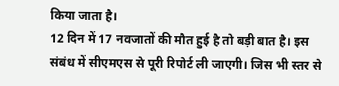किया जाता है।
12 दिन में 17 नवजातों की मौत हुई है तो बड़ी बात है। इस संबंध में सीएमएस से पूरी रिपोर्ट ली जाएगी। जिस भी स्तर से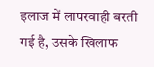इलाज में लापरवाही बरती गई है, उसके खिलाफ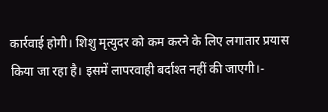कार्रवाई होगी। शिशु मृत्युदर को कम करने के लिए लगातार प्रयास किया जा रहा है। इसमें लापरवाही बर्दाश्त नहीं की जाएगी।-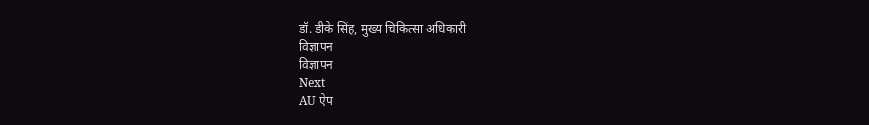डॉ. डीके सिंह, मुख्य चिकित्सा अधिकारी
विज्ञापन
विज्ञापन
Next
AU ऐप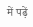में पढ़ें